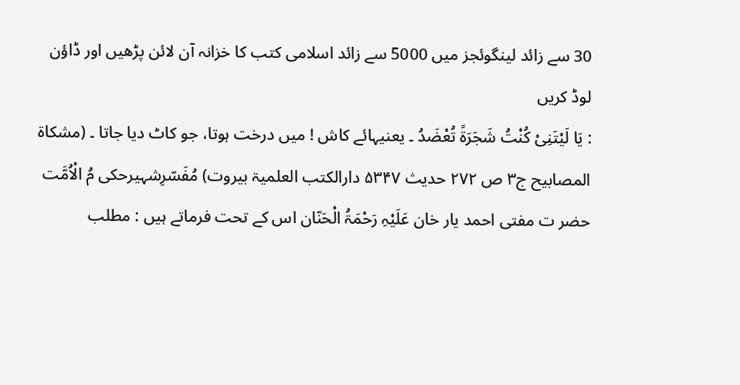30 سے زائد لینگوئجز میں 5000 سے زائد اسلامی کتب کا خزانہ آن لائن پڑھیں اور ڈاؤن لوڈ کریں
: یَا لَیْتَنِیْ کُنْتُ شَجَرَۃً تُعْضَدُ ۔ یعنیہائے کاش ! میں درخت ہوتا، جو کاٹ دیا جاتا ۔ (مشکاۃ المصابیح ج۳ ص ۲۷۲ حدیث ۵۳۴۷ دارالکتب العلمیۃ بیروت) مُفَسّرِشہیرحکی مُ الْاُمَّت حضر ت مفتی احمد یار خان عَلَیْہِ رَحْمَۃُ الْحَنّان اس کے تحت فرماتے ہیں : مطلب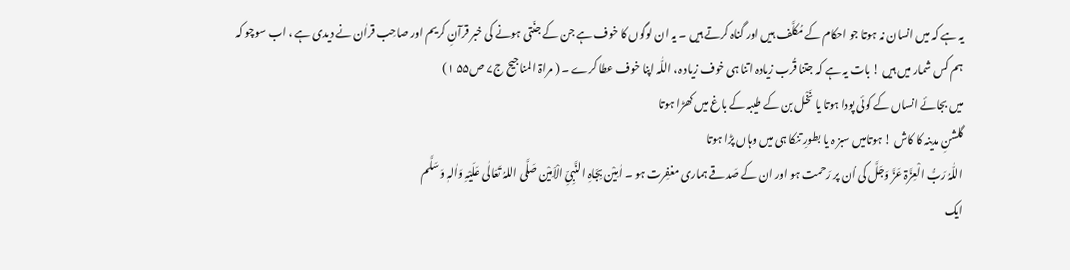یہ ہے کہ میں انسان نہ ہوتا جو احکام کے مُکلَّف ہیں اور گناہ کرتے ہیں ۔ یہ ان لوگوں کا خوف ہے جن کے جنّتی ہونے کی خبر قرآنِ کریم اور صاحِب قراٰن نے دیدی ہے ، اب سوچو کہ ہم کس شمار میں ہیں ! بات یہ ہے کہ جتنا قُرب زیادہ اتنا ہی خوف زیاد ہ، اللّٰہ اپنا خوف عطا کرے ۔ ( مراۃ المناجیح ج۷ ص۵۵ ۱)
میں بجائے انساں کے کوئی پودا ہوتا یا نَخْل بن کے طیبہ کے باغ میں کھڑا ہوتا
گلشنِ مدینہ کا کاش ! ہوتامیں سبز ہ یا بطورِ تنکا ہی میں وہاں پڑا ہوتا
اللّٰہُ رَبُّ الْعِزَّۃ عَزَّ وَجَلَّ کی اُن پر رَحمت ہو اور ان کے صَدقے ہماری مغفِرت ہو ۔ اٰمِیْن بِجَاہِ النَّبِیِّ الْاَمِیْن صَلَّی اللہُ تَعَالٰی عَلَیْہِ وَاٰلہٖ وَسَلَّم
ایک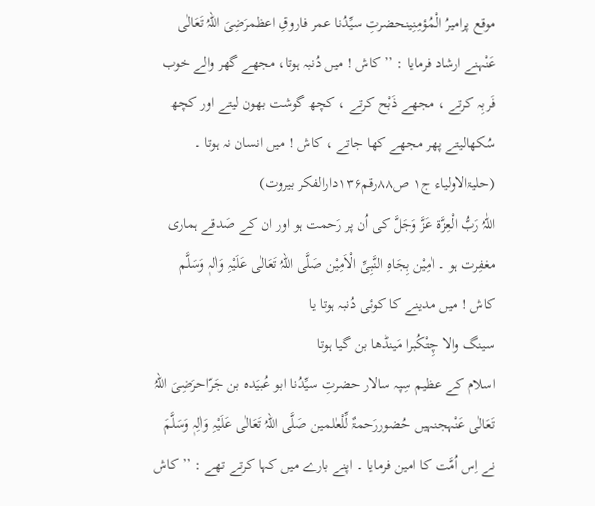موقع پرامیرُ الْمُؤمِنِینحضرتِ سیِّدُنا عمر فاروقِ اعظمرَضِیَ اللہُ تَعَالٰی عَنْہنے ارشاد فرمایا : ’’ کاش ! میں دُنبہ ہوتا، مجھے گھر والے خوب فَربِہ کرتے ، مجھے ذَبْح کرتے ، کچھ گوشت بھون لیتے اور کچھ سُکھالیتے پھر مجھے کھا جاتے ، کاش ! میں انسان نہ ہوتا ۔ (حلیۃالاولیاء ج۱ ص۸۸رقم۱۳۶دارالفکر بیروت)
اللّٰہُ رَبُّ الْعِزَّۃ عَزَّ وَجَلَّ کی اُن پر رَحمت ہو اور ان کے صَدقے ہماری مغفِرت ہو ۔ اٰمِیْن بِجَاہِ النَّبِیِّ الْاَمِیْن صَلَّی اللہُ تَعَالٰی عَلَیْہِ وَاٰلہٖ وَسَلَّم
کاش ! میں مدینے کا کوئی دُنبہ ہوتا یا
سینگ والا چِتْکُبرا مَینڈھا بن گیا ہوتا
اسلام کے عظیم سِپہ سالار حضرتِ سیِّدُنا ابو عُبیَدہ بن جَرّاحرَضِیَ اللہُ تَعَالٰی عَنْہجنہیں حُضوررَحمۃٌ لِّلْعٰلمین صَلَّی اللہُ تَعَالٰی عَلَیْہِ وَاٰلِہٖ وَسَلَّمَ نے اِس اُمَّت کا امین فرمایا ۔ اپنے بارے میں کہا کرتے تھے : ’’ کاش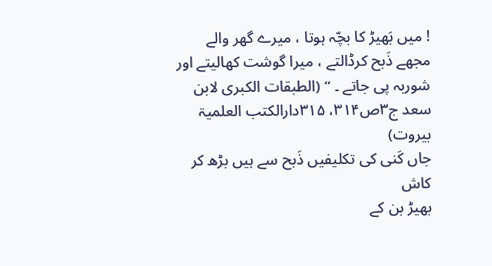! میں بَھیڑ کا بچّہ ہوتا ، میرے گھر والے مجھے ذَبح کرڈالتے ، میرا گوشت کھالیتے اور شوربہ پی جاتے ۔ ‘‘ (الطبقات الکبری لابن سعد ج۳ص۳۱۴، ۳۱۵دارالکتب العلمیۃ بیروت)
جاں کَنی کی تکلیفیں ذَبح سے ہیں بڑھ کر کاش
بھیڑ بن کے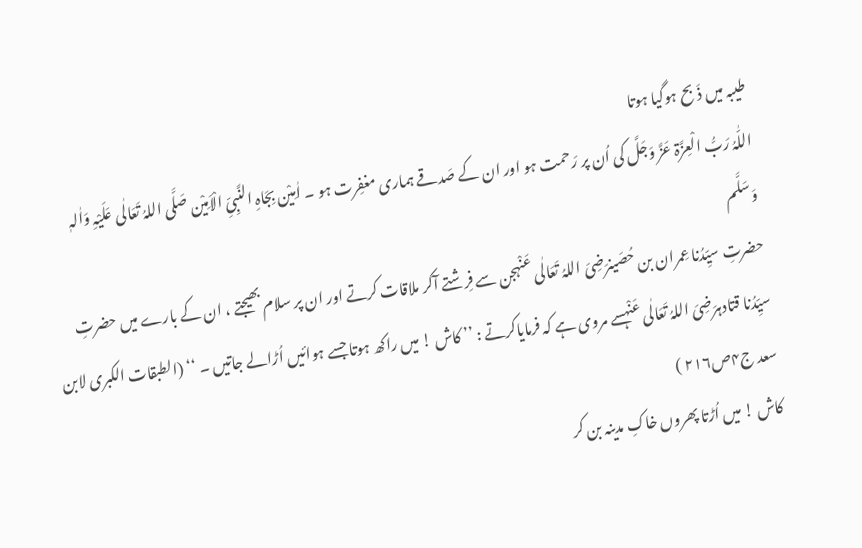طیبہ میں ذَبح ہوگیا ہوتا
اللّٰہُ رَبُّ الْعِزَّۃ عَزَّ وَجَلَّ کی اُن پر رَحمت ہو اور ان کے صَدقے ہماری مغفِرت ہو ۔ اٰمِیْن بِجَاہِ النَّبِیِّ الْاَمِیْن صَلَّی اللہُ تَعَالٰی عَلَیْہِ وَاٰلہٖ وَسَلَّم
حضرتِ سیِّدُنا عِمران بن حُصَینرَضِیَ اللہُ تَعَالٰی عَنْہجن سے فِرشتے آکر ملاقات کرتے اور ان پر سلام بھیجتے ، ان کے بارے میں حضرتِ سیِّدُنا قتادہرَضِیَ اللہُ تَعَالٰی عَنْہسے مروی ہے کہ فرمایاکرتے : ’’ کاش ! میں راکھ ہوتا جسے ہوائیں اُڑالے جاتیں ۔ ‘‘ (الطبقات الکبری لابن سعد ج۴ص۲۱۶ )
کاش ! میں اُڑتا پھروں خاکِ مدینہ بن کر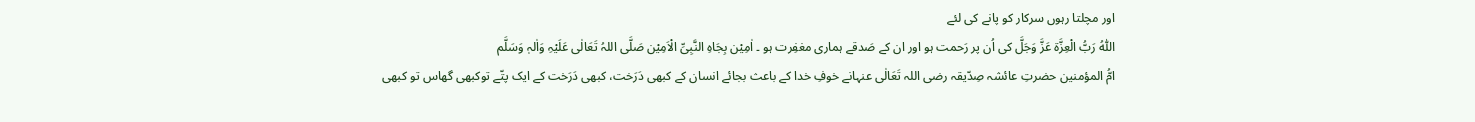اور مچلتا رہوں سرکار کو پانے کی لئے
اللّٰہُ رَبُّ الْعِزَّۃ عَزَّ وَجَلَّ کی اُن پر رَحمت ہو اور ان کے صَدقے ہماری مغفِرت ہو ۔ اٰمِیْن بِجَاہِ النَّبِیِّ الْاَمِیْن صَلَّی اللہُ تَعَالٰی عَلَیْہِ وَاٰلہٖ وَسَلَّم
امُّ المؤمنین حضرتِ عائشہ صِدّیقہ رضی اللہ تَعَالٰی عنہانے خوفِ خدا کے باعث بجائے انسان کے کبھی دَرَخت، کبھی دَرَخت کے ایک پتّے توکبھی گھاس تو کبھی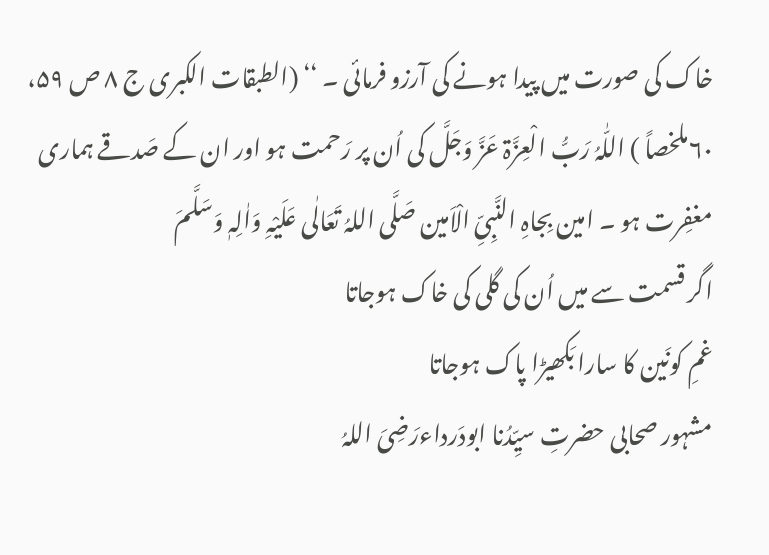خاک کی صورت میں پیدا ہونے کی آرزو فرمائی ۔ ‘‘ (الطبقات الکبری ج ۸ ص ۵۹، ۶۰ملخصاً ) اللّٰہُ رَبُّ الْعِزَّۃ عَزَّ وَجَلَّ کی اُن پر رَحمت ہو اور ان کے صَدقے ہماری مغفِرت ہو ۔ امین بِجاہِ النَّبِیِّ الْاَمین صَلَّی اللہُ تَعَالٰی عَلَیْہِ وَاٰلِہٖ وَسَلَّمَ
اگر قسمت سے میں اُن کی گلی کی خاک ہوجاتا
غمِ کونَین کا سارا بَکھیڑا پاک ہوجاتا
مشہور صحابی حضرتِ سیِّدُنا ابودَرداءرَضِیَ اللہُ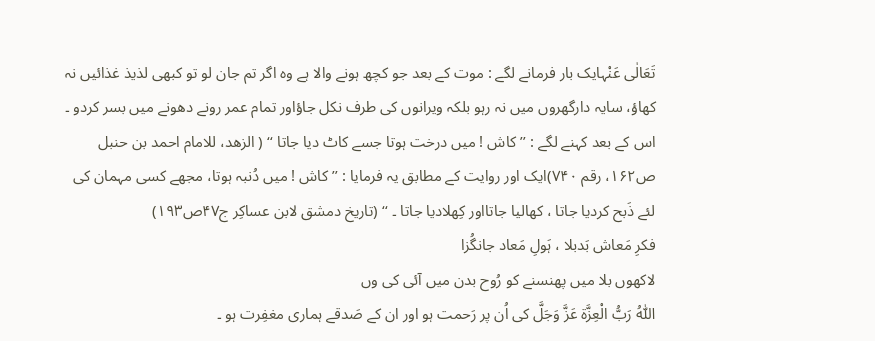تَعَالٰی عَنْہایک بار فرمانے لگے : موت کے بعد جو کچھ ہونے والا ہے وہ اگر تم جان لو تو کبھی لذیذ غذائیں نہ کھاؤ، سایہ دارگھروں میں نہ رہو بلکہ ویرانوں کی طرف نکل جاؤاور تمام عمر رونے دھونے میں بسر کردو ۔ اس کے بعد کہنے لگے : ’’ کاش ! میں درخت ہوتا جسے کاٹ دیا جاتا ‘‘ ( الزھد، للامام احمد بن حنبل ص۱۶۲، رقم ۷۴۰)ایک اور روایت کے مطابق یہ فرمایا : ’’ کاش ! میں دُنبہ ہوتا، مجھے کسی مہمان کی لئے ذَبح کردیا جاتا ، کھالیا جاتااور کِھلادیا جاتا ۔ ‘‘ (تاریخ دمشق لابن عساکِر ج۴۷ص۱۹۳)
فکرِ مَعاش بَدبلا ، ہَولِ مَعاد جانگُزا
لاکھوں بلا میں پھنسنے کو رُوح بدن میں آئی کی وں
اللّٰہُ رَبُّ الْعِزَّۃ عَزَّ وَجَلَّ کی اُن پر رَحمت ہو اور ان کے صَدقے ہماری مغفِرت ہو ۔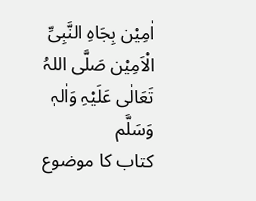اٰمِیْن بِجَاہِ النَّبِیِّ الْاَمِیْن صَلَّی اللہُ تَعَالٰی عَلَیْہِ وَاٰلہٖ وَسَلَّم
کتاب کا موضوع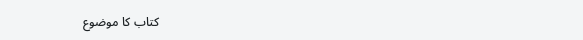کتاب کا موضوع